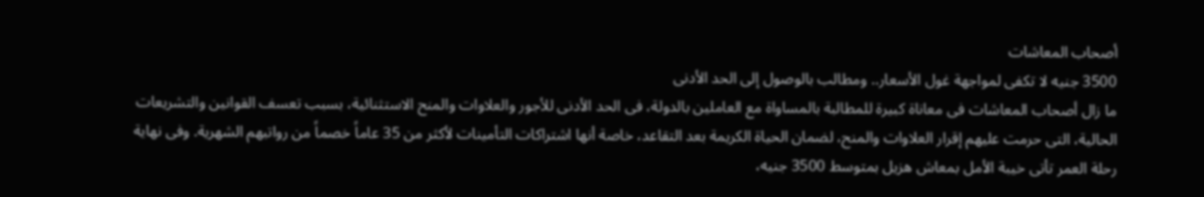أصحاب المعاشات
3500 جنيه لا تكفى لمواجهة غول الأسعار.. ومطالب بالوصول إلى الحد الأدنى
ما زال أصحاب المعاشات فى معاناة كبيرة للمطالبة بالمساواة مع العاملين بالدولة، فى الحد الأدنى للأجور والعلاوات والمنح الاستثنائية، بسبب تعسف القوانين والتشريعات الحالية، التى حرمت عليهم إقرار العلاوات والمنح، لضمان الحياة الكريمة بعد التقاعد، خاصة أنها اشتراكات التأمينات لأكثر من 35 عاماً خصماً من رواتبهم الشهرية. وفى نهاية رحلة العمر تأتى خيبة الأمل بمعاش هزيل بمتوسط 3500 جنيه،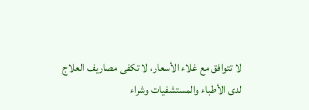لا تتوافق مع غلاء الأسعار، لا تكفى مصاريف العلاج لدى الأطباء والمستشفيات وشراء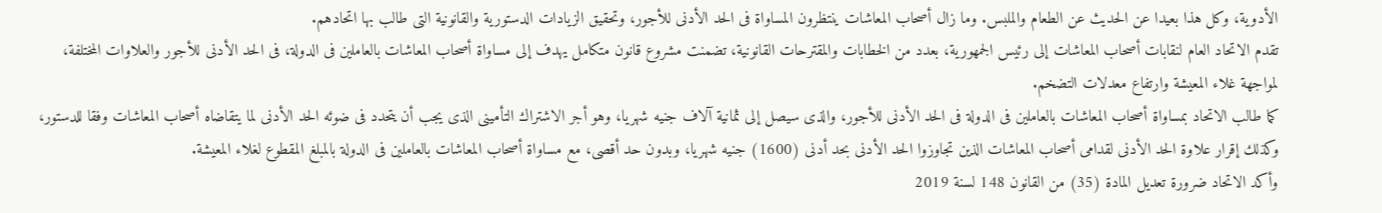الأدوية، وكل هذا بعيدا عن الحديث عن الطعام والملبس. وما زال أصحاب المعاشات ينتظرون المساواة فى الحد الأدنى للأجور، وتحقيق الزيادات الدستورية والقانونية التى طالب بها اتحادهم.
تقدم الاتحاد العام لنقابات أصحاب المعاشات إلى رئيس الجمهورية، بعدد من الخطابات والمقترحات القانونية، تضمنت مشروع قانون متكامل يهدف إلى مساواة أصحاب المعاشات بالعاملين فى الدولة، فى الحد الأدنى للأجور والعلاوات المختلفة، لمواجهة غلاء المعيشة وارتفاع معدلات التضخم.
كما طالب الاتحاد بمساواة أصحاب المعاشات بالعاملين فى الدولة فى الحد الأدنى للأجور، والذى سيصل إلى ثمانية آلاف جنيه شهريا، وهو أجر الاشتراك التأمينى الذى يجب أن يتحدد فى ضوئه الحد الأدنى لما يتقاضاه أصحاب المعاشات وفقا للدستور، وكذلك إقرار علاوة الحد الأدنى لقدامى أصحاب المعاشات الذين تجاوزوا الحد الأدنى بحد أدنى (1600) جنيه شهريا، وبدون حد أقصى، مع مساواة أصحاب المعاشات بالعاملين فى الدولة بالمبلغ المقطوع لغلاء المعيشة.
وأكد الاتحاد ضرورة تعديل المادة (35) من القانون 148 لسنة 2019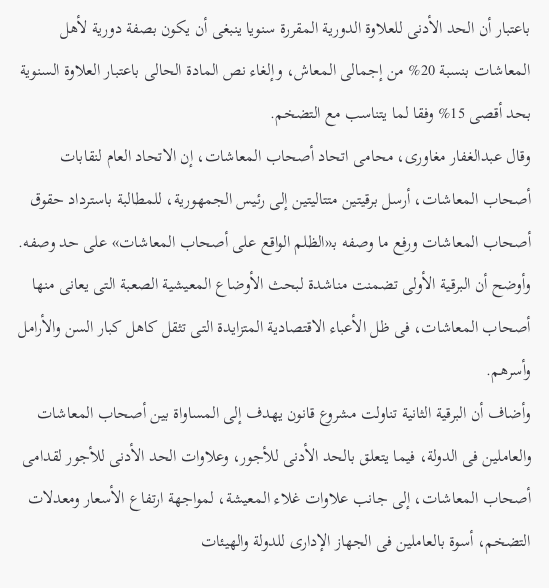باعتبار أن الحد الأدنى للعلاوة الدورية المقررة سنويا ينبغى أن يكون بصفة دورية لأهل المعاشات بنسبة 20% من إجمالى المعاش، وإلغاء نص المادة الحالى باعتبار العلاوة السنوية بحد أقصى 15% وفقا لما يتناسب مع التضخم.
وقال عبدالغفار مغاورى، محامى اتحاد أصحاب المعاشات، إن الاتحاد العام لنقابات أصحاب المعاشات، أرسل برقيتين متتاليتين إلى رئيس الجمهورية، للمطالبة باسترداد حقوق أصحاب المعاشات ورفع ما وصفه بـ«الظلم الواقع على أصحاب المعاشات» على حد وصفه.
وأوضح أن البرقية الأولى تضمنت مناشدة لبحث الأوضاع المعيشية الصعبة التى يعانى منها أصحاب المعاشات، فى ظل الأعباء الاقتصادية المتزايدة التى تثقل كاهل كبار السن والأرامل وأسرهم.
وأضاف أن البرقية الثانية تناولت مشروع قانون يهدف إلى المساواة بين أصحاب المعاشات والعاملين فى الدولة، فيما يتعلق بالحد الأدنى للأجور، وعلاوات الحد الأدنى للأجور لقدامى أصحاب المعاشات، إلى جانب علاوات غلاء المعيشة، لمواجهة ارتفاع الأسعار ومعدلات التضخم، أسوة بالعاملين فى الجهاز الإدارى للدولة والهيئات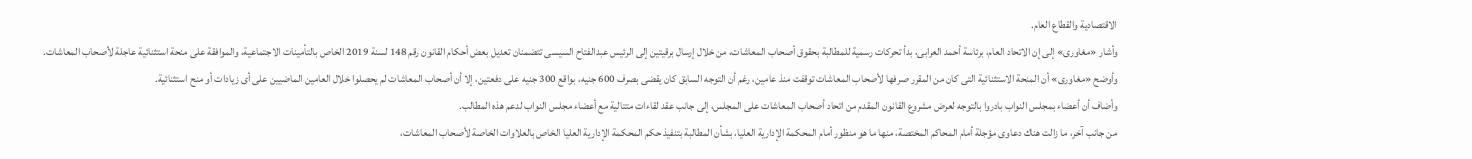الاقتصادية والقطاع العام.
وأشار «مغاورى» إلى إن الاتحاد العام، برئاسة أحمد العرابى، بدأ تحركات رسمية للمطالبة بحقوق أصحاب المعاشات، من خلال إرسال برقيتين إلى الرئيس عبدالفتاح السيسى تتضمنان تعديل بعض أحكام القانون رقم 148 لسنة 2019 الخاص بالتأمينات الاجتماعية، والموافقة على منحة استثنائية عاجلة لأصحاب المعاشات.
وأوضح «مغاورى» أن المنحة الاستثنائية التى كان من المقرر صرفها لأصحاب المعاشات توقفت منذ عامين، رغم أن التوجه السابق كان يقضى بصرف 600 جنيه، بواقع 300 جنيه على دفعتين، إلا أن أصحاب المعاشات لم يحصلوا خلال العامين الماضيين على أى زيادات أو منح استثنائية.
وأضاف أن أعضاء بمجلس النواب بادروا بالتوجه لعرض مشروع القانون المقدم من اتحاد أصحاب المعاشات على المجلس، إلى جانب عقد لقاءات متتالية مع أعضاء مجلس النواب لدعم هذه المطالب.
من جانب آخر، ما زالت هناك دعاوى مؤجلة أمام المحاكم المختصة، منها ما هو منظور أمام المحكمة الإدارية العليا، بشأن المطالبة بتنفيذ حكم المحكمة الإدارية العليا الخاص بالعلاوات الخاصة لأصحاب المعاشات،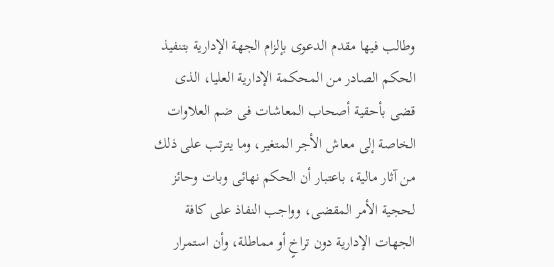وطالب فيها مقدم الدعوى بإلزام الجهة الإدارية بتنفيذ الحكم الصادر من المحكمة الإدارية العليا، الذى قضى بأحقية أصحاب المعاشات فى ضم العلاوات الخاصة إلى معاش الأجر المتغير، وما يترتب على ذلك من آثار مالية، باعتبار أن الحكم نهائى وبات وحائز لحجية الأمر المقضى، وواجب النفاذ على كافة الجهات الإدارية دون تراخٍ أو مماطلة، وأن استمرار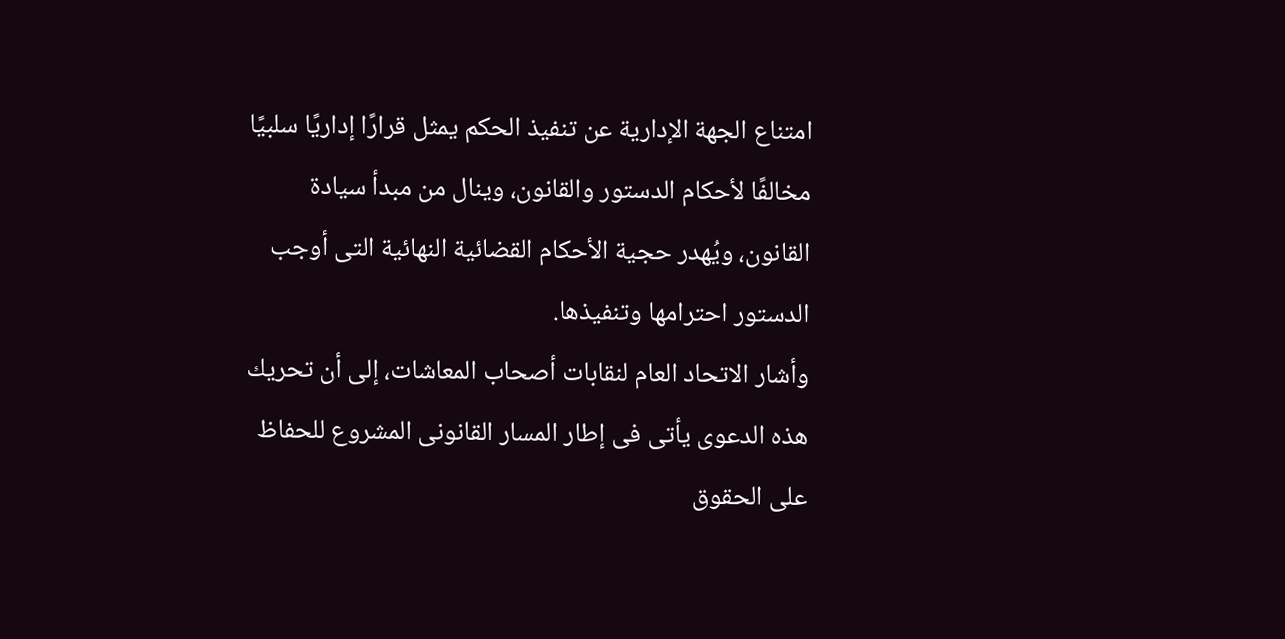امتناع الجهة الإدارية عن تنفيذ الحكم يمثل قرارًا إداريًا سلبيًا مخالفًا لأحكام الدستور والقانون، وينال من مبدأ سيادة القانون، ويُهدر حجية الأحكام القضائية النهائية التى أوجب الدستور احترامها وتنفيذها.
وأشار الاتحاد العام لنقابات أصحاب المعاشات، إلى أن تحريك هذه الدعوى يأتى فى إطار المسار القانونى المشروع للحفاظ على الحقوق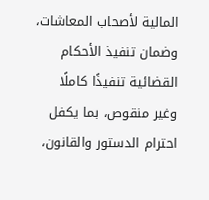المالية لأصحاب المعاشات، وضمان تنفيذ الأحكام القضائية تنفيذًا كاملًا وغير منقوص، بما يكفل احترام الدستور والقانون،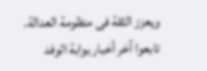ويعزز الثقة فى منظومة العدالة.
تابعوا آخر أخبار بوابة الوفد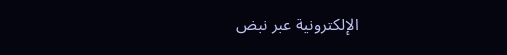الإلكترونية عبر نبض